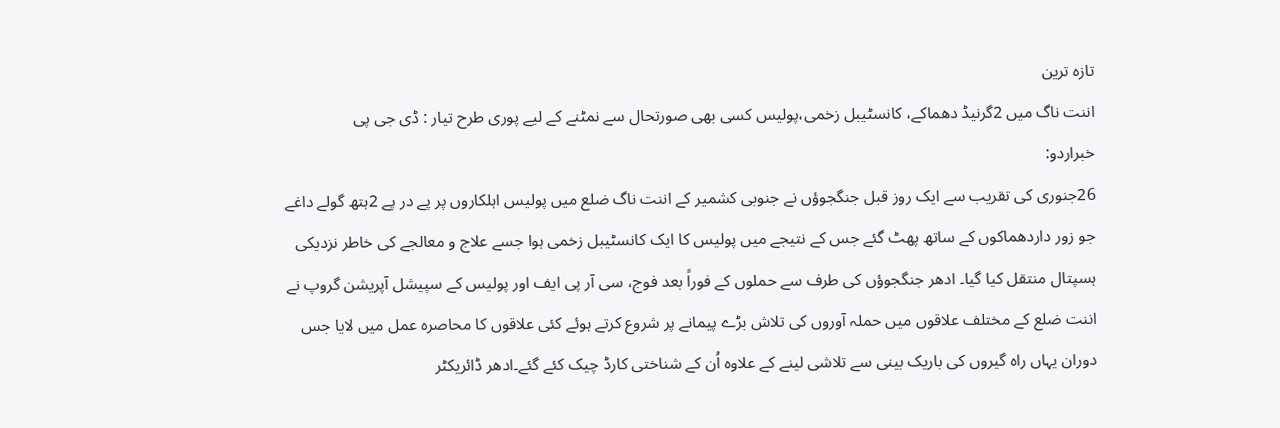تازہ ترین
اننت ناگ میں 2گرنیڈ دھماکے، کانسٹیبل زخمی،پولیس کسی بھی صورتحال سے نمٹنے کے لیے پوری طرح تیار : ڈی جی پی
خبراردو:
26جنوری کی تقریب سے ایک روز قبل جنگجوؤں نے جنوبی کشمیر کے اننت ناگ ضلع میں پولیس اہلکاروں پر پے در پے 2ہتھ گولے داغے جو زور داردھماکوں کے ساتھ پھٹ گئے جس کے نتیجے میں پولیس کا ایک کانسٹیبل زخمی ہوا جسے علاج و معالجے کی خاطر نزدیکی ہسپتال منتقل کیا گیا۔ ادھر جنگجوؤں کی طرف سے حملوں کے فوراً بعد فوج، سی آر پی ایف اور پولیس کے سپیشل آپریشن گروپ نے اننت ضلع کے مختلف علاقوں میں حملہ آوروں کی تلاش بڑے پیمانے پر شروع کرتے ہوئے کئی علاقوں کا محاصرہ عمل میں لایا جس دوران یہاں راہ گیروں کی باریک بینی سے تلاشی لینے کے علاوہ اُن کے شناختی کارڈ چیک کئے گئے۔ادھر ڈائریکٹر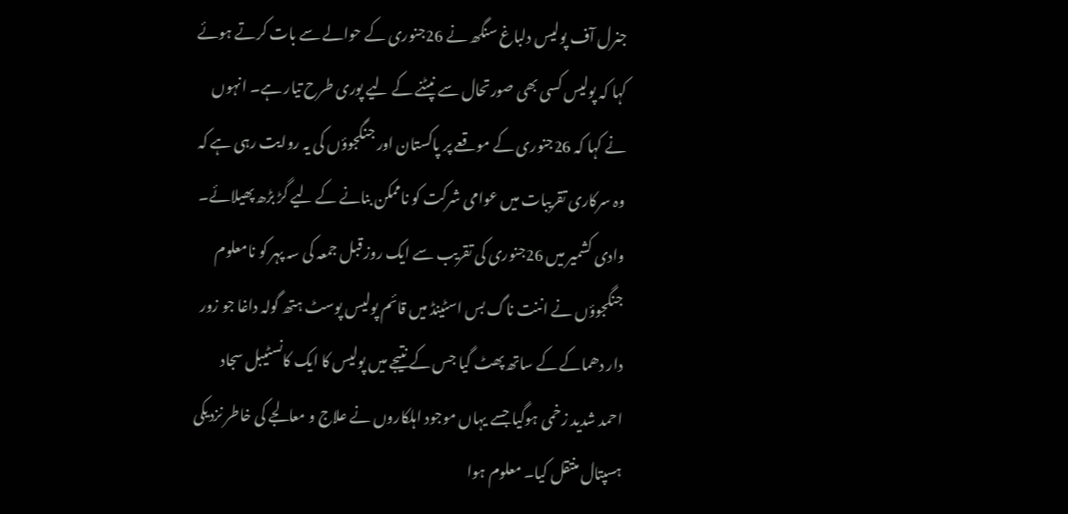جنرل آف پولیس دلباغ سنگھ نے 26جنوری کے حوالے سے بات کرتے ہوئے کہا کہ پولیس کسی بھی صورتحال سے نپٹنے کے لیے پوری طرح تیار ہے۔ انہوں نے کہا کہ 26جنوری کے موقعے پر پاکستان اور جنگجوؤں کی یہ روایت رہی ہے کہ وہ سرکاری تقریبات میں عوامی شرکت کو ناممکن بنانے کے لیے گڑ بڑھ پھیلائے۔
وادی کشمیر میں 26جنوری کی تقریب سے ایک روز قبل جمعہ کی سہ پہر کو نامعلوم جنگجوؤں نے اننت ناگ بس اسٹینڈ میں قائم پولیس پوسٹ ہتھ گولہ داغا جو زور دار دھماکے کے ساتھ پھٹ گیا جس کے نتیجے میں پولیس کا ایک کانسٹیبل سجاد احمد شدید زخمی ہوگیا جسے یہاں موجود اہلکاروں نے علاج و معالجے کی خاطر نزدیکی ہسپتال منتقل کیا۔ معلوم ہوا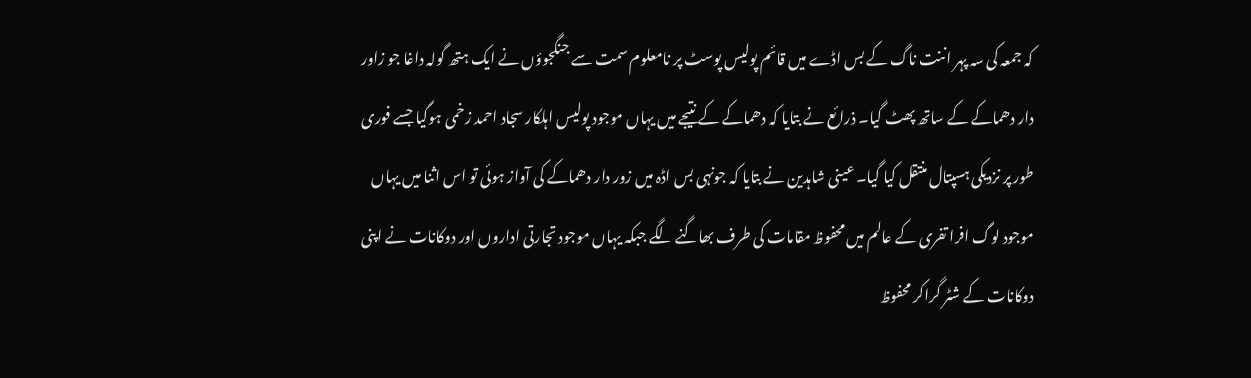کہ جمعہ کی سہ پہر اننت ناگ کے بس اڈے میں قائم پولیس پوسٹ پر نامعلوم سمت سے جنگجوؤں نے ایک ہتھ گولہ داغا جو زاور دار دھماکے کے ساتھ پھٹ گیا۔ ذرائع نے بتایا کہ دھماکے کے نتیجے میں یہاں موجود پولیس اہلکار سجاد احمد زخمی ہوگیا جسے فوری طور پر نزدیکی ہسپتال منتقل کیا گیا۔ عینی شاہدین نے بتایا کہ جونہی بس اڈہ میں زور دار دھماکے کی آواز ہوئی تو اس اثنا میں یہاں موجود لوگ افرا تفری کے عالم میں محفوظ مقامات کی طرف بھاگنے لگے جبکہ یہاں موجود تجارتی اداروں اور دوکانات نے اپنی دوکانات کے شٹر گراکر محفوظ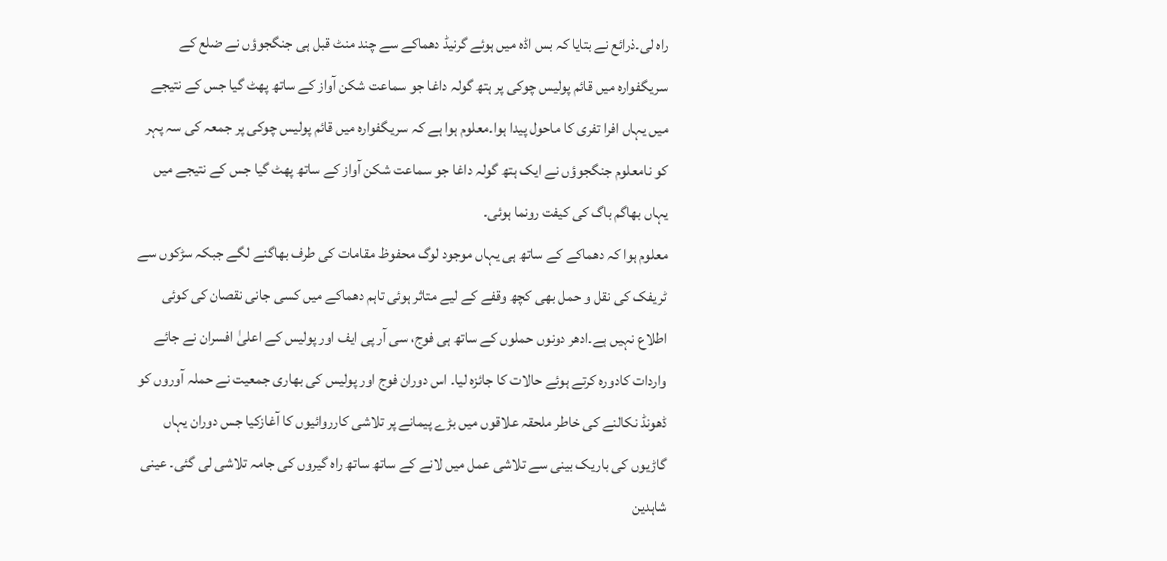راہ لی۔ذرائع نے بتایا کہ بس اڈہ میں ہوئے گرنیڈ دھماکے سے چند منٹ قبل ہی جنگجوؤں نے ضلع کے سریگفوارہ میں قائم پولیس چوکی پر ہتھ گولہ داغا جو سماعت شکن آواز کے ساتھ پھٹ گیا جس کے نتیجے میں یہاں افرا تفری کا ماحول پیدا ہوا۔معلوم ہوا ہے کہ سریگفوارہ میں قائم پولیس چوکی پر جمعہ کی سہ پہر کو نامعلوم جنگجوؤں نے ایک ہتھ گولہ داغا جو سماعت شکن آواز کے ساتھ پھٹ گیا جس کے نتیجے میں یہاں بھاگم باگ کی کیفت رونما ہوئی۔
معلوم ہوا کہ دھماکے کے ساتھ ہی یہاں موجود لوگ محفوظ مقامات کی طرف بھاگنے لگے جبکہ سڑکوں سے ٹریفک کی نقل و حمل بھی کچھ وقفے کے لیے متاثر ہوئی تاہم دھماکے میں کسی جانی نقصان کی کوئی اطلاع نہیں ہے۔ادھر دونوں حملوں کے ساتھ ہی فوج، سی آر پی ایف اور پولیس کے اعلیٰ افسران نے جائے واردات کادورہ کرتے ہوئے حالات کا جائزہ لیا۔ اس دوران فوج اور پولیس کی بھاری جمعیت نے حملہ آوروں کو ڈھونڈ نکالنے کی خاطر ملحقہ علاقوں میں بڑے پیمانے پر تلاشی کارروائیوں کا آغازکیا جس دوران یہاں گاڑیوں کی باریک بینی سے تلاشی عمل میں لانے کے ساتھ ساتھ راہ گیروں کی جامہ تلاشی لی گئی۔ عینی شاہدین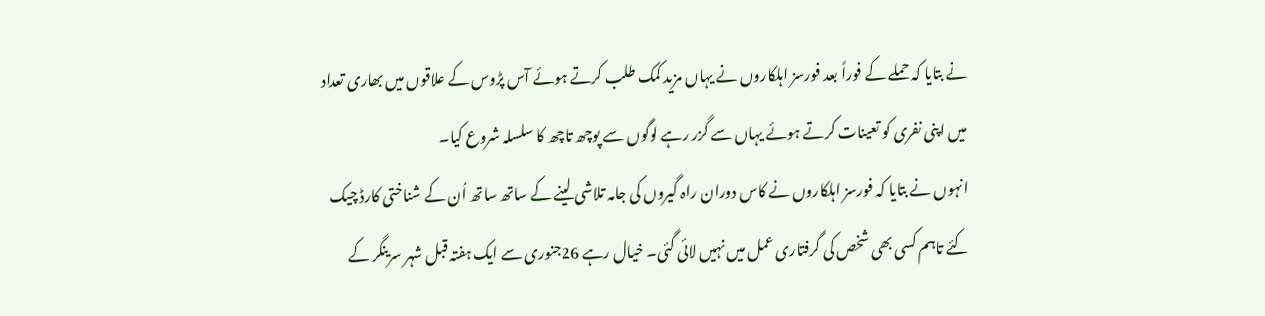نے بتایا کہ حملے کے فوراً بعد فورسز اہلکاروں نے یہاں مزید کمک طلب کرتے ہوئے آس پڑوس کے علاقوں میں بھاری تعداد میں اپنی نفری کو تعینات کرتے ہوئے یہاں سے گزر رہے لوگوں سے پوچھ تاچھ کا سلسلہ شروع کیا۔
انہوں نے بتایا کہ فورسز اہلکاروں نے کاس دوران راہ گیروں کی جامہ تلاشی لینے کے ساتھ ساتھ اُن کے شناختی کارڈ چیک کئے تاہم کسی بھی شخص کی گرفتاری عمل میں نہیں لائی گئی۔ خیال رہے 26جنوری سے ایک ہفتہ قبل شہر سرینگر کے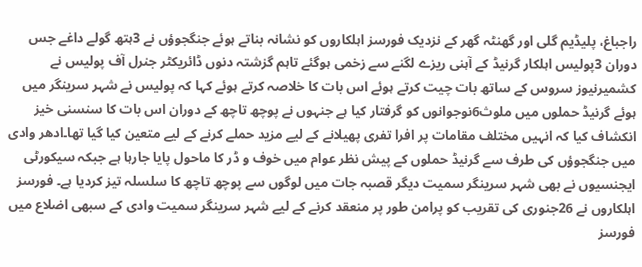راجباغ، پلیڈیم گلی اور گھنٹہ گھر کے نزدیک فورسز اہلکاروں کو نشانہ بناتے ہوئے جنگجوؤں نے 3ہتھ گولے داغے جس دوران 3پولیس اہلکار گرنیڈ کے آہنی ریزے لگنے سے زخمی ہوگئے تاہم گزشتہ دنوں ڈائریکٹر جنرل آف پولیس نے کشمیرنیوز سروس کے ساتھ بات چیت کرتے ہوئے اس بات کا خلاصہ کرتے ہوئے کہا کہ پولیس نے شہر سرینگر میں ہوئے گرنیڈ حملوں میں ملوث6نوجوانوں کو گرفتار کیا ہے جنہوں نے پوچھ تاچھ کے دوران اس بات کا سنسنی خیز انکشاف کیا کہ انہیں مختلف مقامات پر افرا تفری پھیلانے کے لیے مزید حملے کرنے کے لیے متعین کیا گیا تھا۔ادھر وادی میں جنگجوؤں کی طرف سے گرنیڈ حملوں کے پیش نظر عوام میں خوف و ڈر کا ماحول پایا جارہا ہے جبکہ سیکورٹی ایجنسیوں نے بھی شہر سرینگر سمیت دیگر قصبہ جات میں لوگوں سے پوچھ تاچھ کا سلسلہ تیز کردیا ہے۔ فورسز اہلکاروں نے 26جنوری کی تقریب کو پرامن طور پر منعقد کرنے کے لیے شہر سرینگر سمیت وادی کے سبھی اضلاع میں فورسز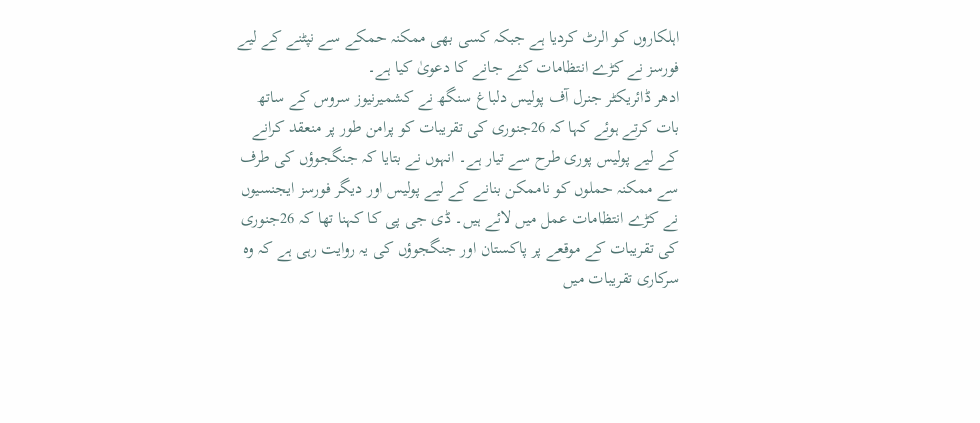اہلکاروں کو الرٹ کردیا ہے جبکہ کسی بھی ممکنہ حمکے سے نپٹنے کے لیے فورسز نے کڑے انتظامات کئے جانے کا دعویٰ کیا ہے۔
ادھر ڈائریکٹر جنرل آف پولیس دلباغ سنگھ نے کشمیرنیوز سروس کے ساتھ بات کرتے ہوئے کہا کہ 26جنوری کی تقریبات کو پرامن طور پر منعقد کرانے کے لیے پولیس پوری طرح سے تیار ہے۔ انہوں نے بتایا کہ جنگجوؤں کی طرف سے ممکنہ حملوں کو ناممکن بنانے کے لیے پولیس اور دیگر فورسز ایجنسیوں نے کڑے انتظامات عمل میں لائے ہیں۔ ڈی جی پی کا کہنا تھا کہ 26جنوری کی تقریبات کے موقعے پر پاکستان اور جنگجوؤں کی یہ روایت رہی ہے کہ وہ سرکاری تقریبات میں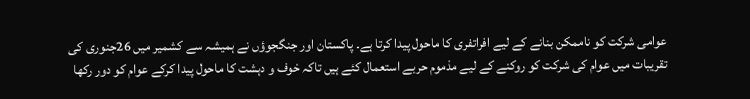عوامی شرکت کو ناممکن بنانے کے لیے افراتفری کا ماحول پیدا کرتا ہے۔ پاکستان اور جنگجوؤں نے ہمیشہ سے کشمیر میں 26جنوری کی تقریبات میں عوام کی شرکت کو روکنے کے لیے مذموم حربے استعمال کئے ہیں تاکہ خوف و دہشت کا ماحول پیدا کرکے عوام کو دور رکھا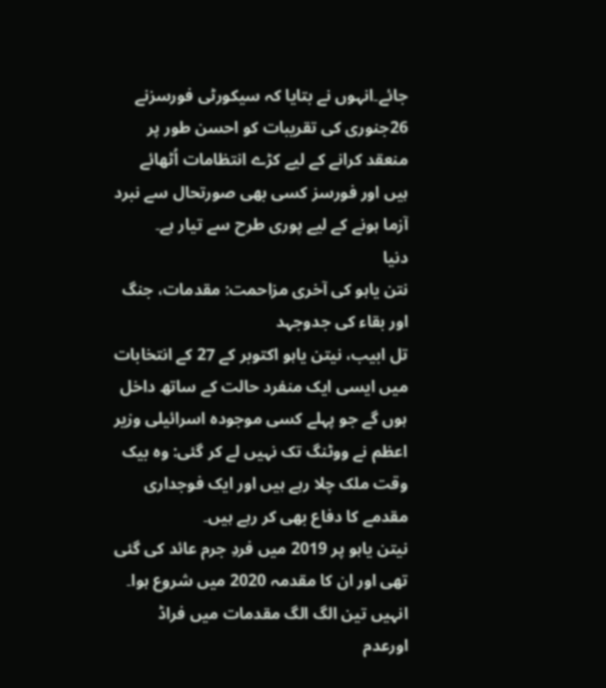جائے۔انہوں نے بتایا کہ سیکورٹی فورسزنے 26جنوری کی تقریبات کو احسن طور پر منعقد کرانے کے لیے کڑے انتظامات اُٹھائے ہیں اور فورسز کسی بھی صورتحال سے نبرد آزما ہونے کے لیے پوری طرح سے تیار ہے۔
دنیا
نتن یاہو کی آخری مزاحمت: مقدمات، جنگ اور بقاء کی جدوجہد
تل ابیب، نیتن یاہو اکتوبر کے 27 کے انتخابات میں ایسی ایک منفرد حالت کے ساتھ داخل ہوں گے جو پہلے کسی موجودہ اسرائیلی وزیر اعظم نے ووٹنگ تک نہیں لے کر گئی: وہ بیک وقت ملک چلا رہے ہیں اور ایک فوجداری مقدمے کا دفاع بھی کر رہے ہیں۔
نیتن یاہو پر 2019 میں فردِ جرم عائد کی گئی تھی اور ان کا مقدمہ 2020 میں شروع ہوا۔ انہیں تین الگ الگ مقدمات میں فراڈ اورعدم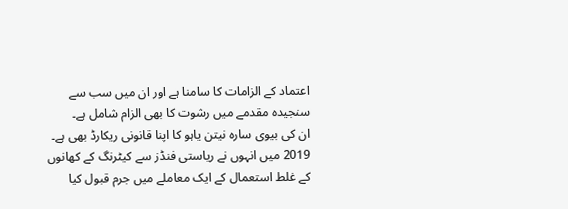اعتماد کے الزامات کا سامنا ہے اور ان میں سب سے سنجیدہ مقدمے میں رشوت کا بھی الزام شامل ہے۔
ان کی بیوی سارہ نیتن یاہو کا اپنا قانونی ریکارڈ بھی ہے۔ 2019 میں انہوں نے ریاستی فنڈز سے کیٹرنگ کے کھانوں کے غلط استعمال کے ایک معاملے میں جرم قبول کیا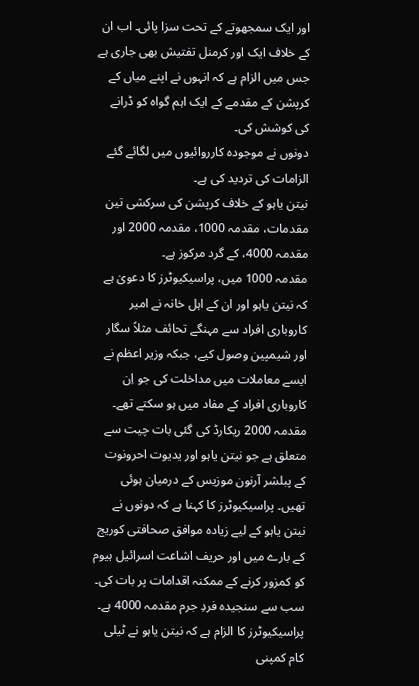اور ایک سمجھوتے کے تحت سزا پائی۔ اب ان کے خلاف ایک اور کرمنل تفتیش بھی جاری ہے جس میں الزام ہے کہ انہوں نے اپنے میاں کے کرپشن کے مقدمے کے ایک اہم گواہ کو ڈرانے کی کوشش کی۔
دونوں نے موجودہ کارروائیوں میں لگائے گئے الزامات کی تردید کی ہے۔
نیتن یاہو کے خلاف کرپشن کی سرکشی تین مقدمات، مقدمہ 1000، مقدمہ 2000 اور مقدمہ 4000، کے گرد مرکوز ہے۔
مقدمہ 1000 میں، پراسیکیوٹرز کا دعویٰ ہے کہ نیتن یاہو اور ان کے اہل خانہ نے امیر کاروباری افراد سے مہنگے تحائف مثلاً سگار اور شیمپین وصول کیے، جبکہ وزیر اعظم نے ایسے معاملات میں مداخلت کی جو اِن کاروباری افراد کے مفاد میں ہو سکتے تھے۔
مقدمہ 2000 ریکارڈ کی گئی بات چیت سے متعلق ہے جو نیتن یاہو اور یدیوت احرونوت کے پبلشر آرنون موزیس کے درمیان ہوئی تھیں۔ پراسیکیوٹرز کا کہنا ہے کہ دونوں نے نیتن یاہو کے لیے زیادہ موافق صحافتی کوریج کے بارے میں اور حریف اشاعت اسرائیل ہیوم کو کمزور کرنے کے ممکنہ اقدامات پر بات کی۔
سب سے سنجیدہ فردِ جرم مقدمہ 4000 ہے۔ پراسیکیوٹرز کا الزام ہے کہ نیتن یاہو نے ٹیلی کام کمپنی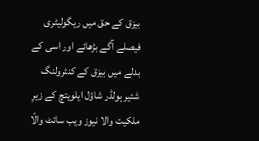بیزق کے حق میں ریگولیٹری فیصلے آگے بڑھائے اور اسی کے بدلے میں بیزق کے کنٹرولنگ شئیر ہولڈر شاؤل ایلویتچ کے زیرِ ملکیت والا نیوز ویب سائٹ والّا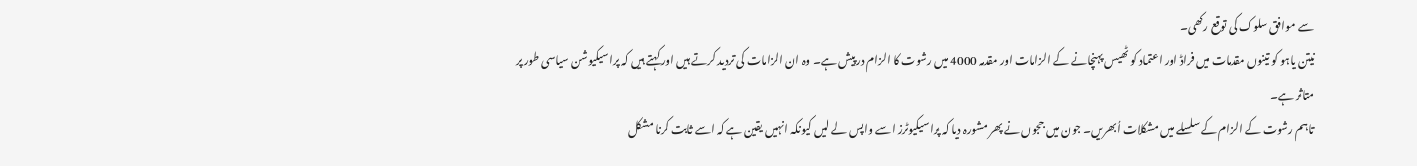سے موافق سلوک کی توقع رکھی۔
نیتن یاہو کو تینوں مقدمات میں فراڈ اور اعتماد کو ٹھیس پہنچانے کے الزامات اور مقدمہ 4000 میں رشوت کا الزام درپیش ہے۔ وہ ان الزامات کی تردید کرتے ہیں اور کہتے ہیں کہ پراسیکیوشن سیاسی طور پر متاثر ہے۔
تاہم رشوت کے الزام کے سلسلے میں مشکلات اُبھریں۔ جون میں ججوں نے پھر مشورہ دیا کہ پراسیکیوٹرز اسے واپس لے لیں کیونکہ انہیں یقین ہے کہ اسے ثابت کرنا مشکل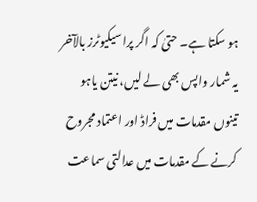ہو سکتا ہے۔ حتیٰ کہ اگر پراسیکیوٹرز بالآخر یہ شمار واپس بھی لے لیں، نیتن یاہو تینوں مقدمات میں فراڈ اور اعتماد مجروح کرنے کے مقدمات میں عدالتی سماعت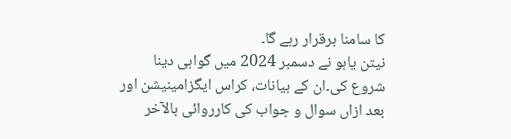کا سامنا برقرار رہے گا۔
نیتن یاہو نے دسمبر 2024 میں گواہی دینا شروع کی۔ان کے بیانات، کراس ایگزامینیشن اور بعد ازاں سوال و جواب کی کارروائی بالآخر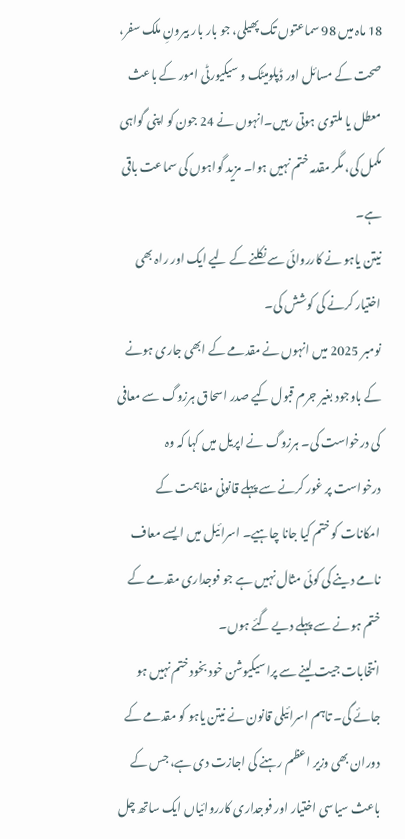18 ماہ میں 98 سماعتوں تک پھیلی، جو بار بار بیرونِ ملک سفر، صحت کے مسائل اور ڈپلومیٹک و سیکیورٹی امور کے باعث معطل یا ملتوی ہوتی رہیں۔انہوں نے 24 جون کو اپنی گواہی مکمل کی، مگر مقدمہ ختم نہیں ہوا۔ مزید گواہوں کی سماعت باقی ہے۔
نیتن یاہو نے کارروائی سے نکلنے کے لیے ایک اور راہ بھی اختیار کرنے کی کوشش کی۔
نومبر 2025 میں انہوں نے مقدمے کے ابھی جاری ہونے کے باوجود بغیر جرم قبول کیے صدر اسحاق ہرزوگ سے معافی کی درخواست کی۔ ہرزوگ نے اپریل میں کہا کہ وہ درخواست پر غور کرنے سے پہلے قانونی مفاہمت کے امکانات کو ختم کیا جانا چاہیے۔ اسرائیل میں ایسے معاف نامے دینے کی کوئی مثال نہیں ہے جو فوجداری مقدمے کے ختم ہونے سے پہلے دیے گئے ہوں۔
انتخابات جیت لینے سے پراسیکیوشن خود بخود ختم نہیں ہو جائے گی۔ تاہم اسرائیلی قانون نے نیتن یاہو کو مقدمے کے دوران بھی وزیر اعظم رہنے کی اجازت دی ہے، جس کے باعث سیاسی اختیار اور فوجداری کارروائیاں ایک ساتھ چل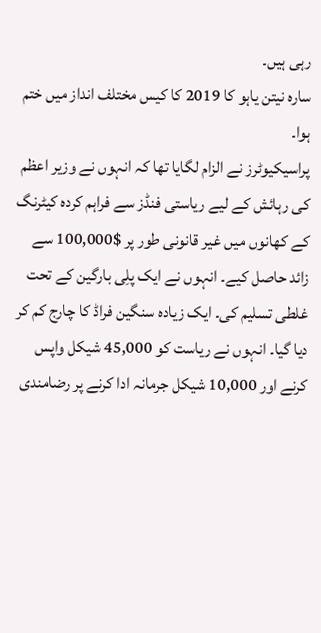رہی ہیں۔
سارہ نیتن یاہو کا 2019 کا کیس مختلف انداز میں ختم ہوا۔
پراسیکیوٹرز نے الزام لگایا تھا کہ انہوں نے وزیر اعظم کی رہائش کے لیے ریاستی فنڈز سے فراہم کردہ کیٹرنگ کے کھانوں میں غیر قانونی طور پر $100,000 سے زائد حاصل کیے۔ انہوں نے ایک پلِی بارگین کے تحت غلطی تسلیم کی۔ ایک زیادہ سنگین فراڈ کا چارج کم کر دیا گیا۔ انہوں نے ریاست کو 45,000 شیکل واپس کرنے اور 10,000 شیکل جرمانہ ادا کرنے پر رضامندی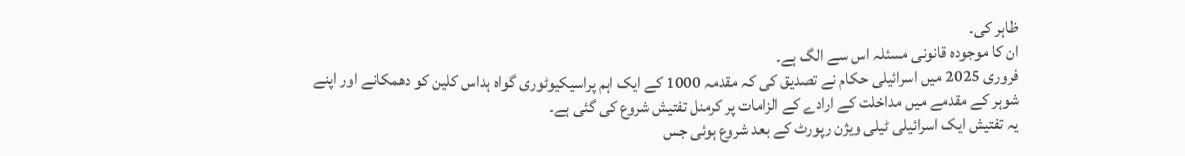ظاہر کی۔
ان کا موجودہ قانونی مسئلہ اس سے الگ ہے۔
فروری 2025 میں اسرائیلی حکام نے تصدیق کی کہ مقدمہ 1000 کے ایک اہم پراسیکیوٹوری گواہ ہداس کلین کو دھمکانے اور اپنے شوہر کے مقدمے میں مداخلت کے ارادے کے الزامات پر کرمنل تفتیش شروع کی گئی ہے۔
یہ تفتیش ایک اسرائیلی ٹیلی ویژن رپورٹ کے بعد شروع ہوئی جس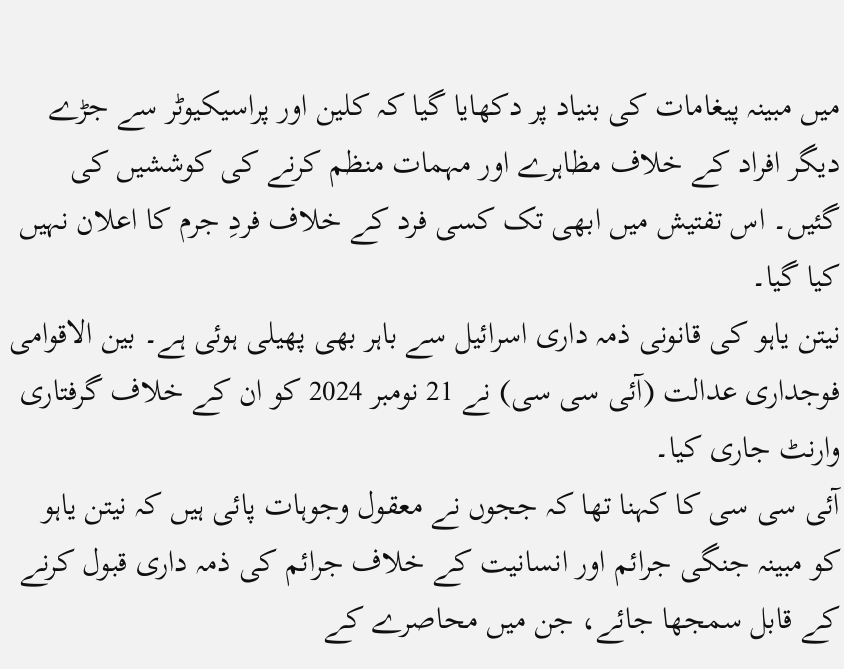میں مبینہ پیغامات کی بنیاد پر دکھایا گیا کہ کلین اور پراسیکیوٹر سے جڑے دیگر افراد کے خلاف مظاہرے اور مہمات منظم کرنے کی کوششیں کی گئیں۔ اس تفتیش میں ابھی تک کسی فرد کے خلاف فردِ جرم کا اعلان نہیں کیا گیا۔
نیتن یاہو کی قانونی ذمہ داری اسرائیل سے باہر بھی پھیلی ہوئی ہے۔ بین الاقوامی فوجداری عدالت (آئی سی سی) نے 21 نومبر 2024 کو ان کے خلاف گرفتاری وارنٹ جاری کیا۔
آئی سی سی کا کہنا تھا کہ ججوں نے معقول وجوہات پائی ہیں کہ نیتن یاہو کو مبینہ جنگی جرائم اور انسانیت کے خلاف جرائم کی ذمہ داری قبول کرنے کے قابل سمجھا جائے، جن میں محاصرے کے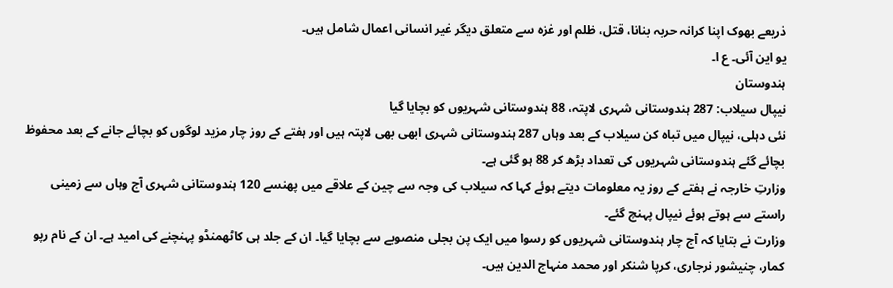ذریعے بھوک اپنا کرانہ حربہ بنانا، قتل، ظلم اور غزہ سے متعلق دیگر غیر انسانی اعمال شامل ہیں۔
یو این آئی۔ ع ا۔
ہندوستان
نیپال سیلاب: 287 ہندوستانی شہری لاپتہ، 88 ہندوستانی شہریوں کو بچایا گیا
نئی دہلی، نیپال میں تباہ کن سیلاب کے بعد وہاں 287 ہندوستانی شہری ابھی بھی لاپتہ ہیں اور ہفتے کے روز چار مزید لوگوں کو بچائے جانے کے بعد محفوظ بچائے گئے ہندوستانی شہریوں کی تعداد بڑھ کر 88 ہو گئی ہے۔
وزارتِ خارجہ نے ہفتے کے روز یہ معلومات دیتے ہوئے کہا کہ سیلاب کی وجہ سے چین کے علاقے میں پھنسے 120 ہندوستانی شہری آج وہاں سے زمینی راستے سے ہوتے ہوئے نیپال پہنچ گئے۔
وزارت نے بتایا کہ آج چار ہندوستانی شہریوں کو رسوا میں ایک پن بجلی منصوبے سے بچایا گیا۔ ان کے جلد ہی کاٹھمنڈو پہنچنے کی امید ہے۔ ان کے نام رپو کمار، چنیشور نرجاری، کرپا شنکر اور محمد منہاج الدین ہیں۔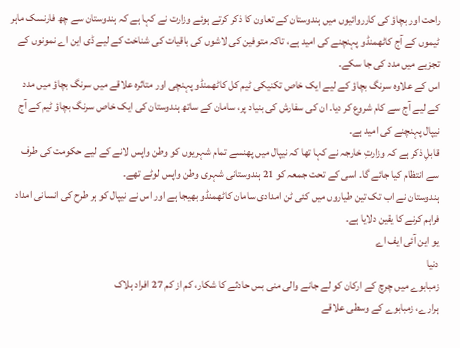راحت اور بچاؤ کی کارروائیوں میں ہندوستان کے تعاون کا ذکر کرتے ہوئے وزارت نے کہا ہے کہ ہندوستان سے چھ فارنسک ماہر ٹیموں کے آج کاٹھمنڈو پہنچنے کی امید ہے، تاکہ متوفین کی لاشوں کی باقیات کی شناخت کے لیے ڈی این اے نمونوں کے تجزیے میں مدد کی جا سکے۔
اس کے علاوہ سرنگ بچاؤ کے لیے ایک خاص تکنیکی ٹیم کل کاٹھمنڈو پہنچی اور متاثرہ علاقے میں سرنگ بچاؤ میں مدد کے لیے آج سے کام شروع کر دیا۔ ان کی سفارش کی بنیاد پر، سامان کے ساتھ ہندوستان کی ایک خاص سرنگ بچاؤ ٹیم کے آج نیپال پہنچنے کی امید ہے۔
قابلِ ذکر ہے کہ وزارتِ خارجہ نے کہا تھا کہ نیپال میں پھنسے تمام شہریوں کو وطن واپس لانے کے لیے حکومت کی طرف سے انتظام کیا جائے گا۔ اسی کے تحت جمعہ کو 21 ہندوستانی شہری وطن واپس لوٹے تھے۔
ہندوستان نے اب تک تین طیاروں میں کئی ٹن امدادی سامان کاٹھمنڈو بھیجا ہے اور اس نے نیپال کو ہر طرح کی انسانی امداد فراہم کرنے کا یقین دلایا ہے۔
یو این آئی ایف اے
دنیا
زمبابوے میں چرچ کے ارکان کو لے جانے والی منی بس حادثے کا شکار، کم از کم 27 افراد ہلاک
ہرارے، زمبابوے کے وسطی علاقے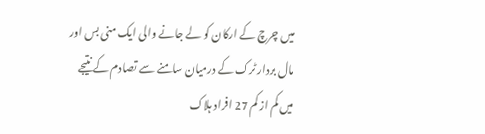میں چرچ کے ارکان کو لے جانے والی ایک منی بس اور مال بردار ٹرک کے درمیان سامنے سے تصادم کے نتیجے میں کم از کم 27 افراد ہلاک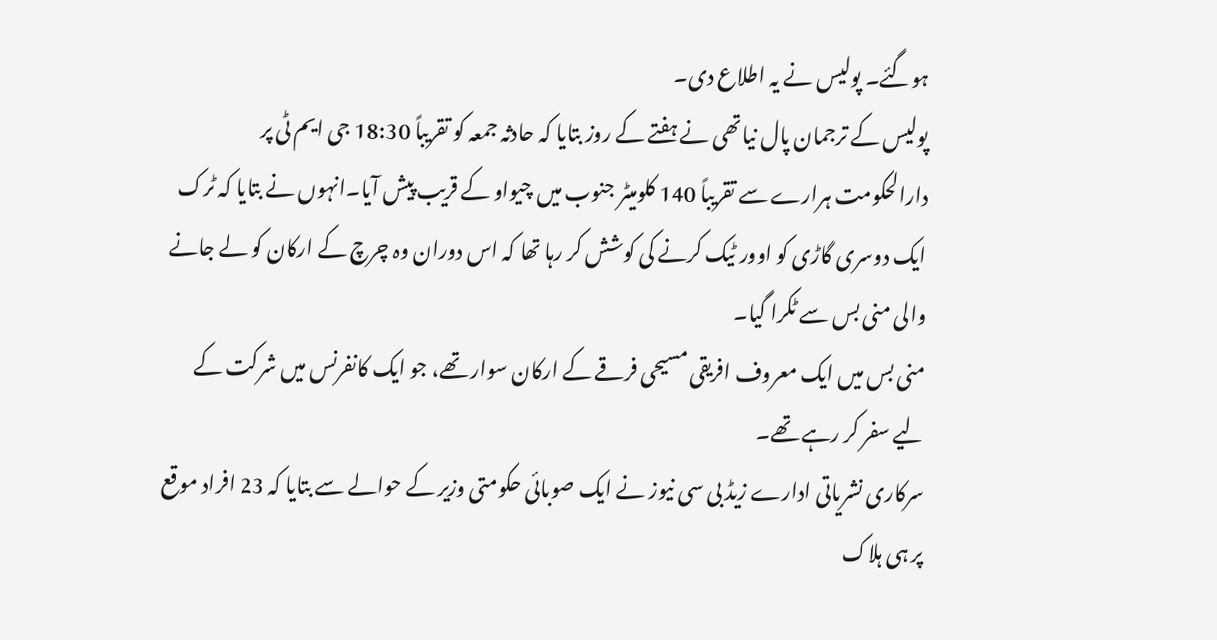ہوگئے۔ پولیس نے یہ اطلاع دی۔
پولیس کے ترجمان پال نیاتھی نے ہفتے کے روز بتایا کہ حادثہ جمعہ کو تقریباً 18:30 جی ایم ٹی پر دارالحکومت ہرارے سے تقریباً 140 کلومیٹر جنوب میں چیواو کے قریب پیش آیا۔انہوں نے بتایا کہ ٹرک ایک دوسری گاڑی کو اوور ٹیک کرنے کی کوشش کر رہا تھا کہ اس دوران وہ چرچ کے ارکان کو لے جانے والی منی بس سے ٹکرا گیا۔
منی بس میں ایک معروف افریقی مسیحی فرقے کے ارکان سوار تھے، جو ایک کانفرنس میں شرکت کے لیے سفر کر رہے تھے۔
سرکاری نشریاتی ادارے زیڈ بی سی نیوز نے ایک صوبائی حکومتی وزیر کے حوالے سے بتایا کہ 23 افراد موقع پر ہی ہلاک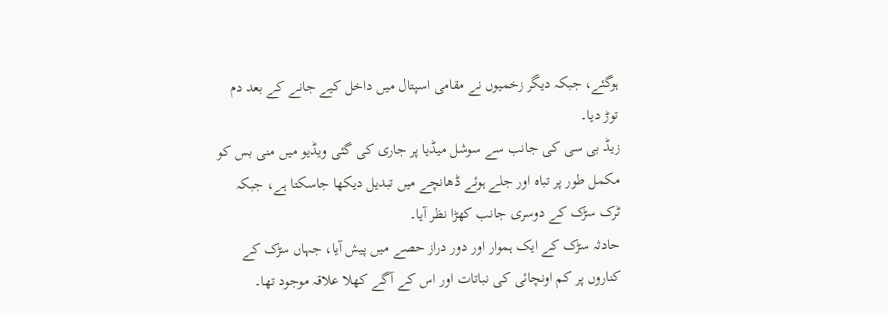ہوگئے، جبکہ دیگر زخمیوں نے مقامی اسپتال میں داخل کیے جانے کے بعد دم توڑ دیا۔
زیڈ بی سی کی جانب سے سوشل میڈیا پر جاری کی گئی ویڈیو میں منی بس کو مکمل طور پر تباہ اور جلے ہوئے ڈھانچے میں تبدیل دیکھا جاسکتا ہے، جبکہ ٹرک سڑک کے دوسری جانب کھڑا نظر آیا۔
حادثہ سڑک کے ایک ہموار اور دور دراز حصے میں پیش آیا، جہاں سڑک کے کناروں پر کم اونچائی کی نباتات اور اس کے آگے کھلا علاقہ موجود تھا۔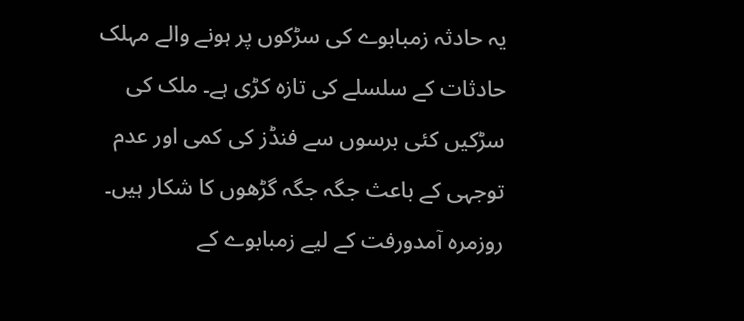یہ حادثہ زمبابوے کی سڑکوں پر ہونے والے مہلک حادثات کے سلسلے کی تازہ کڑی ہے۔ ملک کی سڑکیں کئی برسوں سے فنڈز کی کمی اور عدم توجہی کے باعث جگہ جگہ گڑھوں کا شکار ہیں۔
روزمرہ آمدورفت کے لیے زمبابوے کے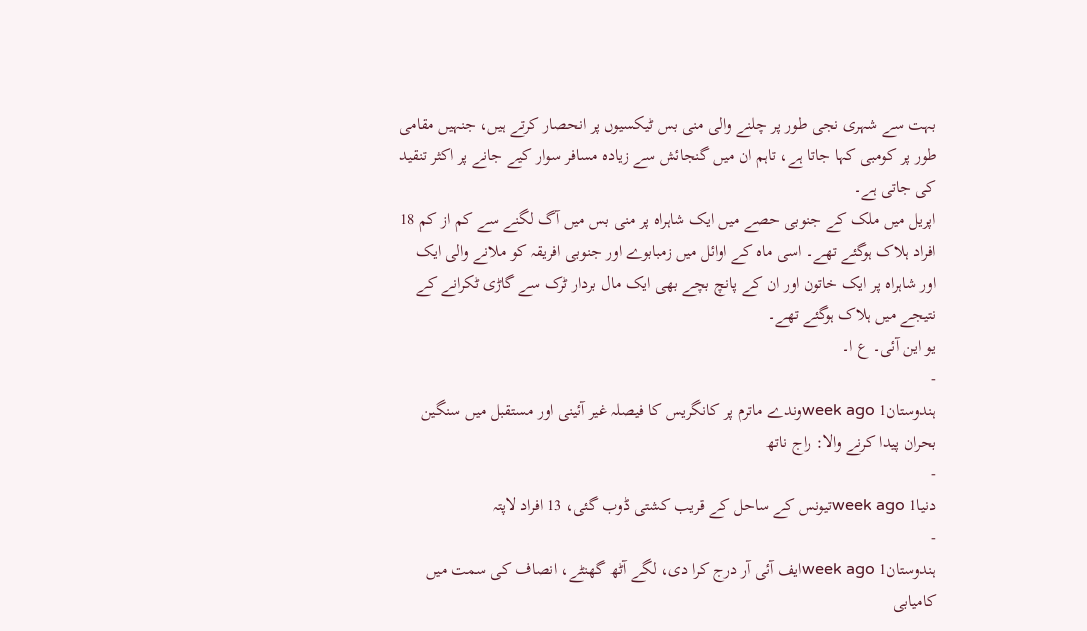بہت سے شہری نجی طور پر چلنے والی منی بس ٹیکسیوں پر انحصار کرتے ہیں، جنہیں مقامی طور پر کومبی کہا جاتا ہے، تاہم ان میں گنجائش سے زیادہ مسافر سوار کیے جانے پر اکثر تنقید کی جاتی ہے۔
اپریل میں ملک کے جنوبی حصے میں ایک شاہراہ پر منی بس میں آگ لگنے سے کم از کم 18 افراد ہلاک ہوگئے تھے۔ اسی ماہ کے اوائل میں زمبابوے اور جنوبی افریقہ کو ملانے والی ایک اور شاہراہ پر ایک خاتون اور ان کے پانچ بچے بھی ایک مال بردار ٹرک سے گاڑی ٹکرانے کے نتیجے میں ہلاک ہوگئے تھے۔
یو این آئی۔ ع ا۔
-
ہندوستان1 week agoوندے ماترم پر کانگریس کا فیصلہ غیر آئینی اور مستقبل میں سنگین بحران پیدا کرنے والا: راج ناتھ
-
دنیا1 week agoتیونس کے ساحل کے قریب کشتی ڈوب گئی، 13 افراد لاپتہ
-
ہندوستان1 week agoایف آئی آر درج کرا دی، لگے آٹھ گھنٹے، انصاف کی سمت میں کامیابی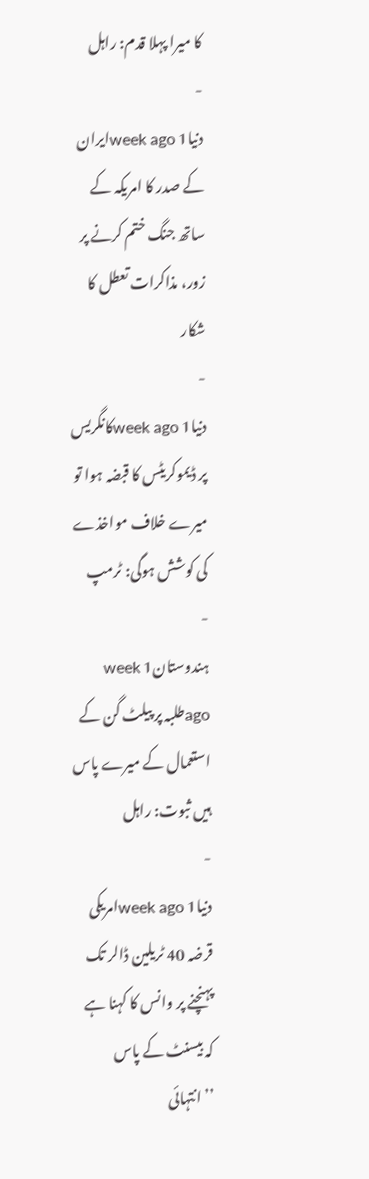کا میرا پہلا قدم: راہل
-
دنیا1 week agoایران کے صدر کا امریکہ کے ساتھ جنگ ختم کرنے پر زور، مذاکرات تعطل کا شکار
-
دنیا1 week agoکانگریس پر ڈیموکریٹس کا قبضہ ہوا تو میرے خلاف مواخذے کی کوشش ہوگی: ٹرمپ
-
ہندوستان1 week agoطلبہ پر پیلٹ گن کے استعمال کے میرے پاس ہیں ثبوت: راہل
-
دنیا1 week agoامریکی قرضہ 40 ٹریلین ڈالر تک پہنچنے پر وانس کا کہنا ہے کہ بیسنٹ کے پاس ’’انتہائی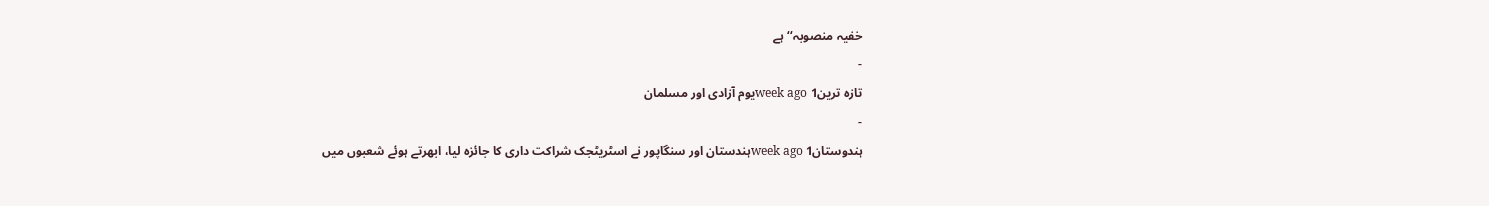خفیہ منصوبہ‘‘ ہے
-
تازہ ترین1 week agoیوم آزادی اور مسلمان
-
ہندوستان1 week agoہندستان اور سنگاپور نے اسٹریٹجک شراکت داری کا جائزہ لیا، ابھرتے ہوئے شعبوں میں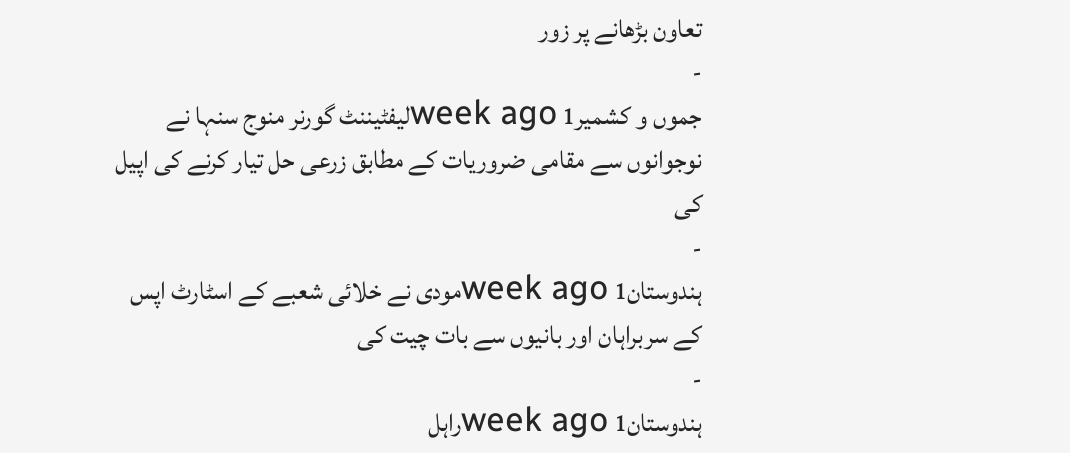تعاون بڑھانے پر زور
-
جموں و کشمیر1 week agoلیفٹیننٹ گورنر منوج سنہا نے نوجوانوں سے مقامی ضروریات کے مطابق زرعی حل تیار کرنے کی اپیل کی
-
ہندوستان1 week agoمودی نے خلائی شعبے کے اسٹارٹ اپس کے سربراہان اور بانیوں سے بات چیت کی
-
ہندوستان1 week agoراہل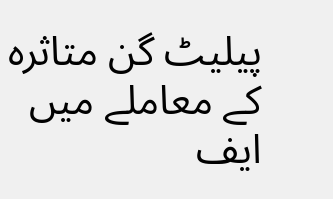پیلیٹ گن متاثرہ کے معاملے میں ایف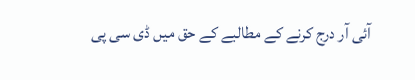آئی آر درج کرنے کے مطالبے کے حق میں ڈی سی پی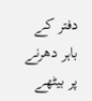دفتر کے باہر دھرنے پر بیٹھے